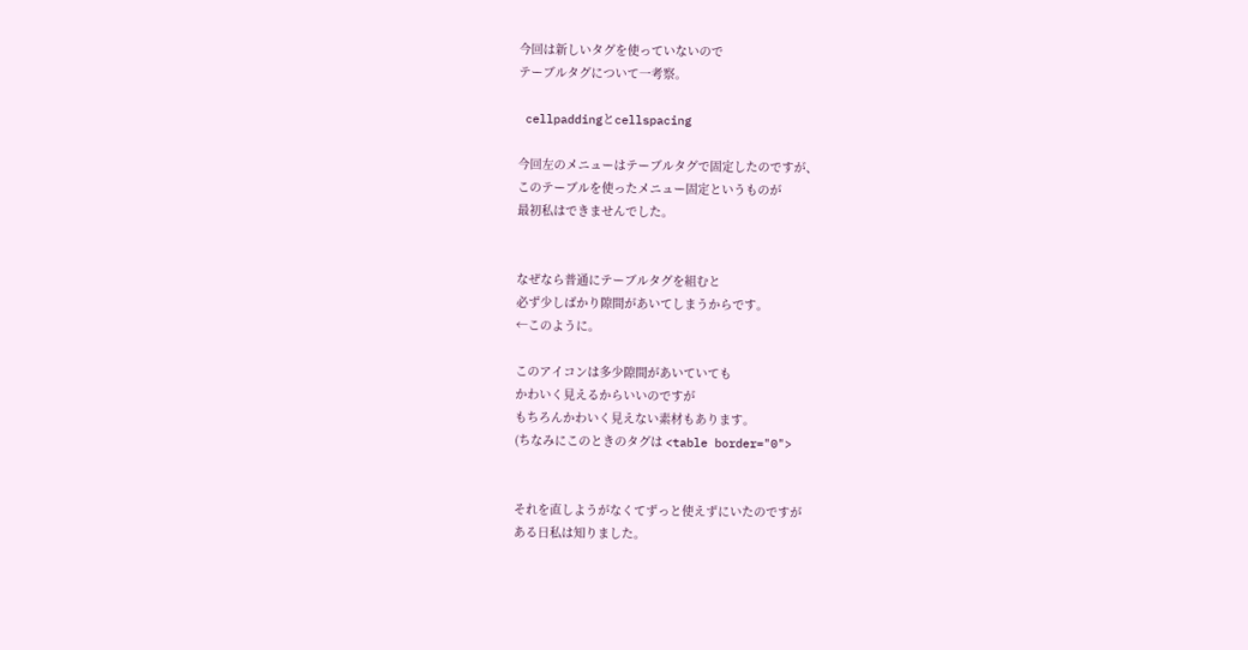今回は新しいタグを使っていないので
テーブルタグについて一考察。

 cellpaddingとcellspacing

今回左のメニューはテーブルタグで固定したのですが、
このテーブルを使ったメニュー固定というものが
最初私はできませんでした。


なぜなら普通にテーブルタグを組むと
必ず少しばかり隙間があいてしまうからです。
←このように。

このアイコンは多少隙間があいていても
かわいく見えるからいいのですが
もちろんかわいく見えない素材もあります。
(ちなみにこのときのタグは <table border="0">


それを直しようがなくてずっと使えずにいたのですが
ある日私は知りました。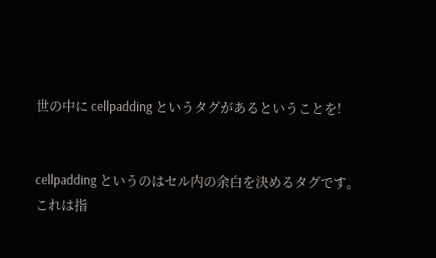世の中に cellpadding というタグがあるということを!


cellpadding というのはセル内の余白を決めるタグです。
これは指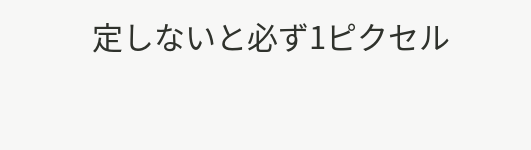定しないと必ず1ピクセル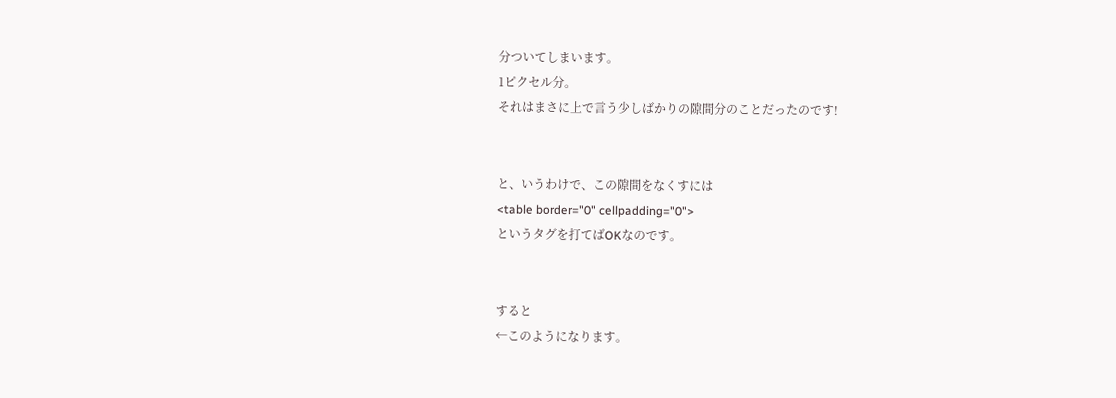分ついてしまいます。
1ピクセル分。
それはまさに上で言う少しばかりの隙間分のことだったのです!


と、いうわけで、この隙間をなくすには
<table border="0" cellpadding="0">
というタグを打てばOKなのです。


すると
←このようになります。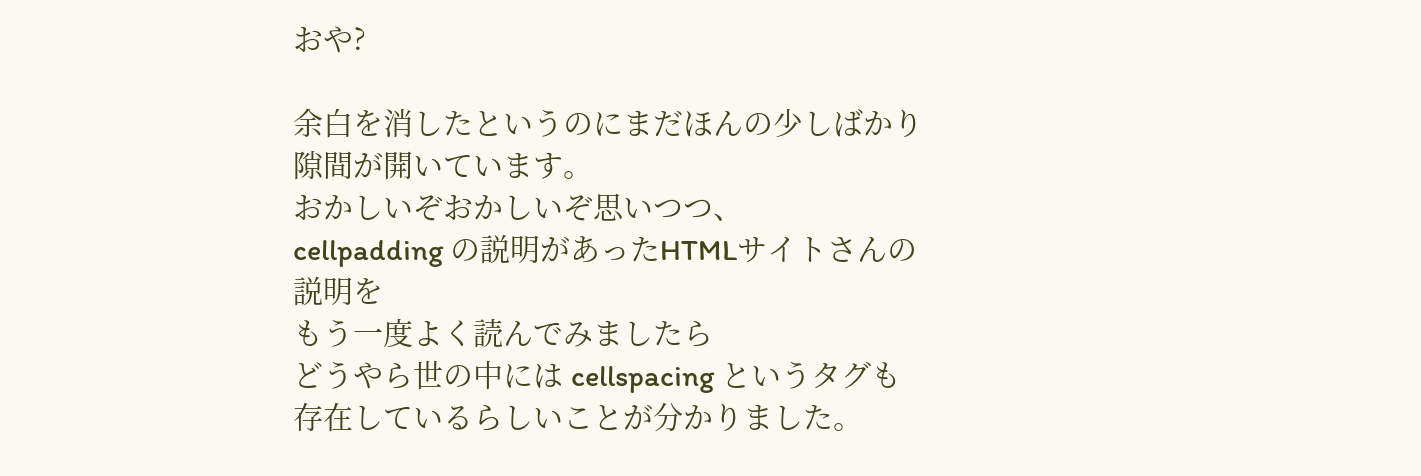おや?

余白を消したというのにまだほんの少しばかり
隙間が開いています。
おかしいぞおかしいぞ思いつつ、
cellpadding の説明があったHTMLサイトさんの説明を
もう一度よく読んでみましたら
どうやら世の中には cellspacing というタグも
存在しているらしいことが分かりました。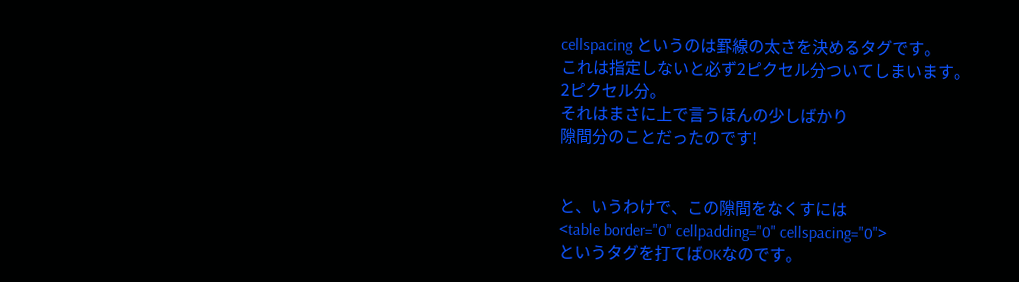cellspacing というのは罫線の太さを決めるタグです。
これは指定しないと必ず2ピクセル分ついてしまいます。
2ピクセル分。
それはまさに上で言うほんの少しばかり
隙間分のことだったのです!


と、いうわけで、この隙間をなくすには
<table border="0" cellpadding="0" cellspacing="0">
というタグを打てばOKなのです。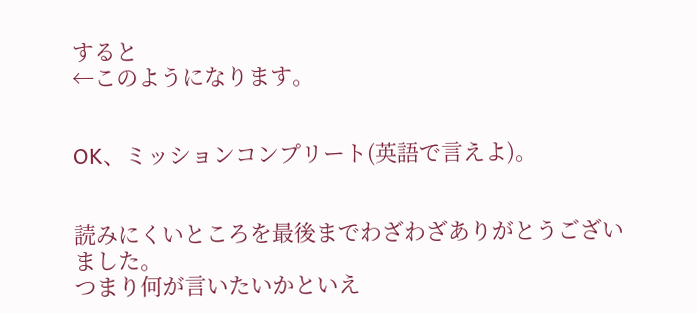すると
←このようになります。


OK、ミッションコンプリート(英語で言えよ)。


読みにくいところを最後までわざわざありがとうございました。
つまり何が言いたいかといえ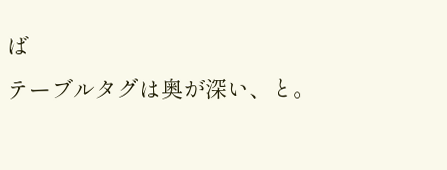ば
テーブルタグは奥が深い、と。